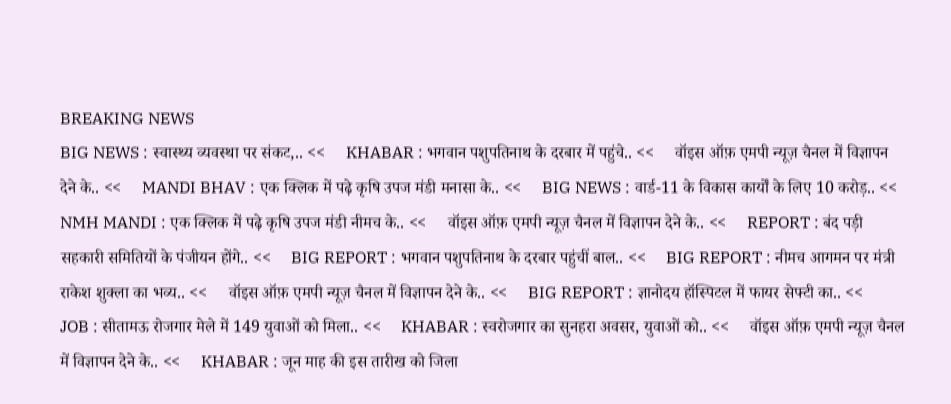BREAKING NEWS
BIG NEWS : स्वास्थ्य व्यवस्था पर संकट,.. <<     KHABAR : भगवान पशुपतिनाथ के दरबार में पहुंचे.. <<     वॉइस ऑफ़ एमपी न्यूज़ चैनल में विज्ञापन देने के.. <<     MANDI BHAV : एक क्लिक में पढ़े कृषि उपज मंडी मनासा के.. <<     BIG NEWS : वार्ड-11 के विकास कार्यों के लिए 10 करोड़.. <<     NMH MANDI : एक क्लिक में पढ़े कृषि उपज मंडी नीमच के.. <<     वॉइस ऑफ़ एमपी न्यूज़ चैनल में विज्ञापन देने के.. <<     REPORT : बंद पड़ी सहकारी समितियों के पंजीयन होंगे.. <<     BIG REPORT : भगवान पशुपतिनाथ के दरबार पहुंचीं बाल.. <<     BIG REPORT : नीमच आगमन पर मंत्री राकेश शुक्ला का भव्य.. <<     वॉइस ऑफ़ एमपी न्यूज़ चैनल में विज्ञापन देने के.. <<     BIG REPORT : ज्ञानोदय हॉस्पिटल में फायर सेफ्टी का.. <<     JOB : सीतामऊ रोजगार मेले में 149 युवाओं को मिला.. <<     KHABAR : स्वरोजगार का सुनहरा अवसर, युवाओं को.. <<     वॉइस ऑफ़ एमपी न्यूज़ चैनल में विज्ञापन देने के.. <<     KHABAR : जून माह की इस तारीख को जिला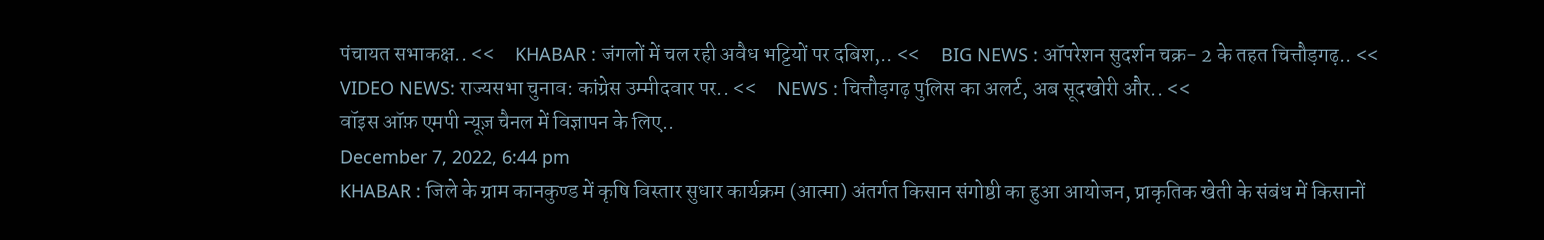पंचायत सभाकक्ष.. <<     KHABAR : जंगलों में चल रही अवैध भट्टियों पर दबिश,.. <<     BIG NEWS : ऑपरेशन सुदर्शन चक्र- 2 के तहत चित्तौड़गढ़.. <<     VIDEO NEWS: राज्यसभा चुनाव: कांग्रेस उम्मीदवार पर.. <<     NEWS : चित्तौड़गढ़ पुलिस का अलर्ट, अब सूदखोरी और.. <<
वॉइस ऑफ़ एमपी न्यूज़ चैनल में विज्ञापन के लिए..
December 7, 2022, 6:44 pm
KHABAR : जिले के ग्राम कानकुण्ड में कृषि विस्तार सुधार कार्यक्रम (आत्मा) अंतर्गत किसान संगोष्ठी का हुआ आयोजन, प्राकृतिक खेती के संबंध में किसानों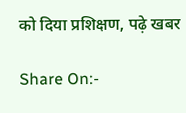को दिया प्रशिक्षण, पढ़े खबर

Share On:-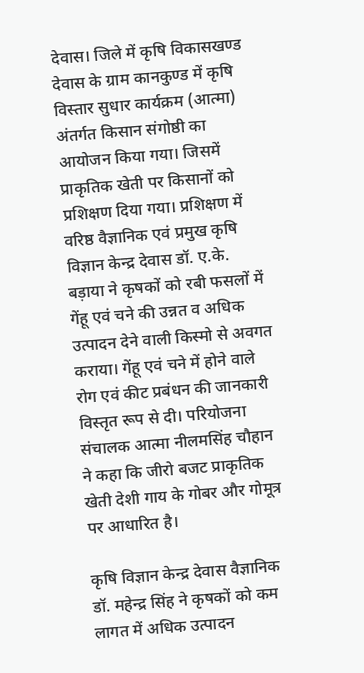देवास। जिले में कृषि विकासखण्ड देवास के ग्राम कानकुण्ड में कृषि विस्तार सुधार कार्यक्रम (आत्मा) अंतर्गत किसान संगोष्ठी का आयोजन किया गया। जिसमें प्राकृतिक खेती पर किसानों को प्रशिक्षण दिया गया। प्रशिक्षण में वरिष्ठ वैज्ञानिक एवं प्रमुख कृषि विज्ञान केन्द्र देवास डॉ. ए.के. बड़ाया ने कृषकों को रबी फसलों में गेंहू एवं चने की उन्नत व अधिक उत्पादन देने वाली किस्मो से अवगत कराया। गेंहू एवं चने में होने वाले रोग एवं कीट प्रबंधन की जानकारी विस्तृत रूप से दी। परियोजना संचालक आत्मा नीलमसिंह चौहान ने कहा कि जीरो बजट प्राकृतिक खेती देशी गाय के गोबर और गोमूत्र पर आधारित है।

कृषि विज्ञान केन्द्र देवास वैज्ञानिक डॉ. महेन्द्र सिंह ने कृषकों को कम लागत में अधिक उत्पादन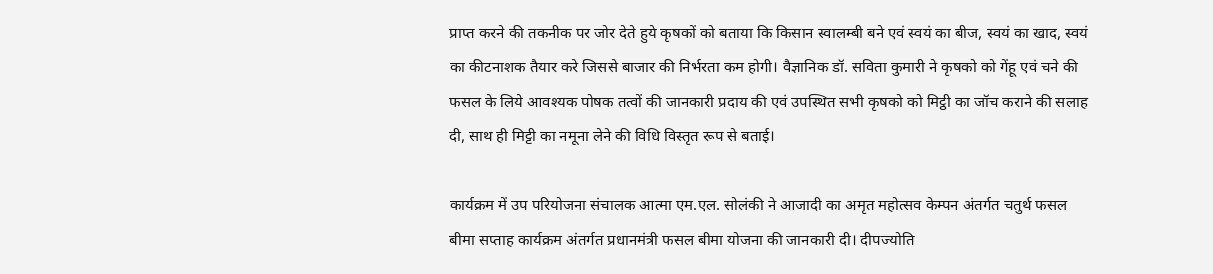प्राप्त करने की तकनीक पर जोर देते हुये कृषकों को बताया कि किसान स्वालम्बी बने एवं स्वयं का बीज, स्वयं का खाद, स्वयं का कीटनाशक तैयार करे जिससे बाजार की निर्भरता कम होगी। वैज्ञानिक डॉ. सविता कुमारी ने कृषको को गेंहू एवं चने की फसल के लिये आवश्‍यक पोषक तत्वों की जानकारी प्रदाय की एवं उपस्थित सभी कृषको को मिट्ठी का जॉच कराने की सलाह दी, साथ ही मिट्टी का नमूना लेने की विधि विस्तृत रूप से बताई।

कार्यक्रम में उप परियोजना संचालक आत्मा एम.एल. सोलंकी ने आजादी का अमृत महोत्सव केम्पन अंतर्गत चतुर्थ फसल बीमा सप्ताह कार्यक्रम अंतर्गत प्रधानमंत्री फसल बीमा योजना की जानकारी दी। दीपज्योति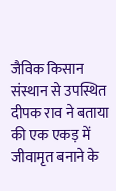जैविक किसान संस्थान से उपस्थित दीपक राव ने बताया की एक एकड़ में जीवामृत बनाने के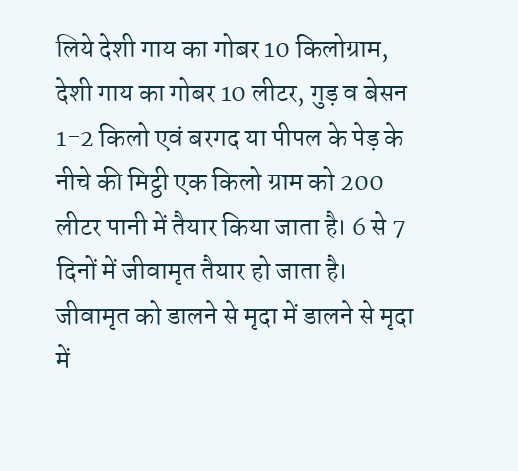लिये देशी गाय का गोबर 10 किलोग्राम, देशी गाय का गोबर 10 लीटर, गुड़ व बेसन 1-2 किलो एवं बरगद या पीपल के पेड़ के नीचे की मिट्ठी एक किलो ग्राम को 200 लीटर पानी में तैयार किया जाता है। 6 से 7 दिनों में जीवामृत तैयार हो जाता है। जीवामृत को डालने से मृदा में डालने से मृदा में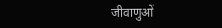जीवाणुओं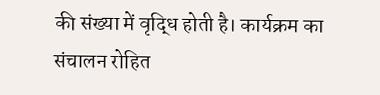की संख्या में वृद्धि होती है। कार्यक्रम का संचालन रोहित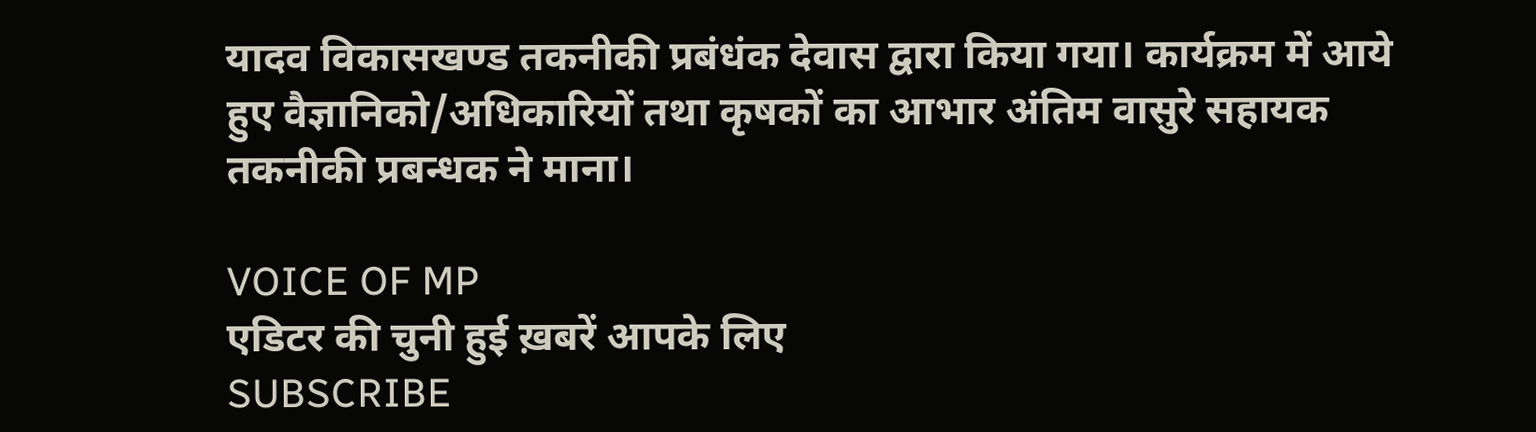यादव विकासखण्ड तकनीकी प्रबंधंक देवास द्वारा किया गया। कार्यक्रम में आये हुए वैज्ञानिको/अधिकारियों तथा कृषकों का आभार अंतिम वासुरे सहायक तकनीकी प्रबन्धक ने माना।

VOICE OF MP
एडिटर की चुनी हुई ख़बरें आपके लिए
SUBSCRIBE